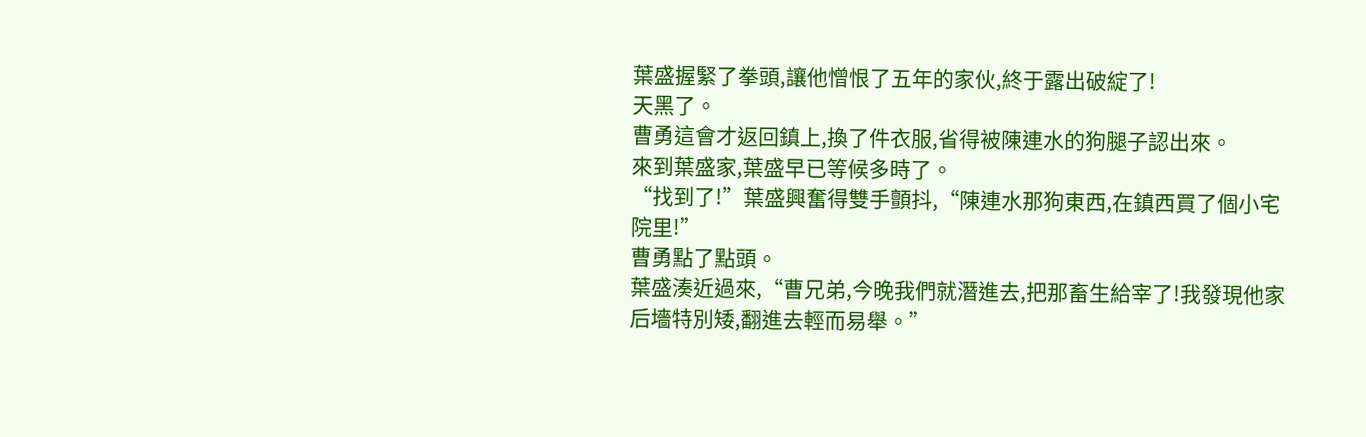葉盛握緊了拳頭,讓他憎恨了五年的家伙,終于露出破綻了!
天黑了。
曹勇這會才返回鎮上,換了件衣服,省得被陳連水的狗腿子認出來。
來到葉盛家,葉盛早已等候多時了。
“找到了!”葉盛興奮得雙手顫抖,“陳連水那狗東西,在鎮西買了個小宅院里!”
曹勇點了點頭。
葉盛湊近過來,“曹兄弟,今晚我們就潛進去,把那畜生給宰了!我發現他家后墻特別矮,翻進去輕而易舉。”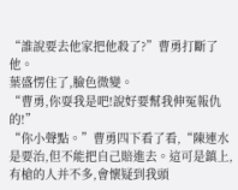“誰說要去他家把他殺了?”曹勇打斷了他。
葉盛愣住了,臉色微變。
“曹勇,你耍我是吧!說好要幫我伸冤報仇的!”
“你小聲點。”曹勇四下看了看,“陳連水是要治,但不能把自己賠進去。這可是鎮上,有槍的人并不多,會懷疑到我頭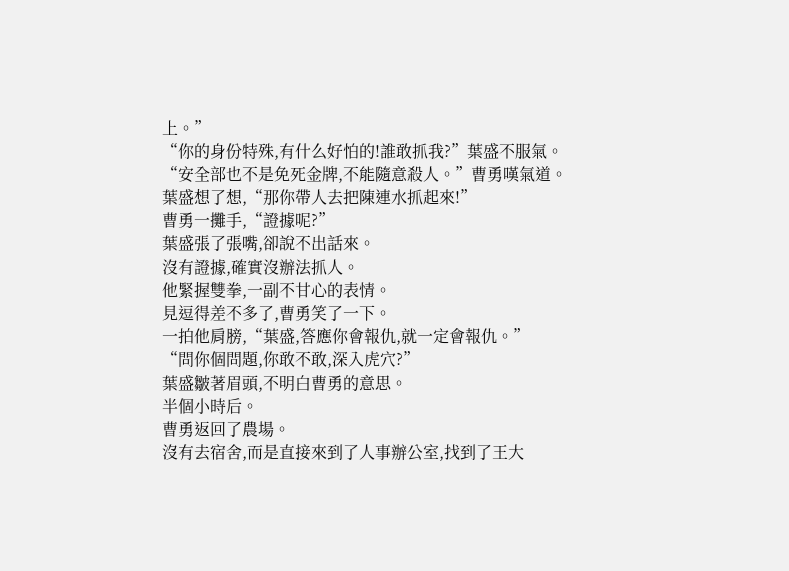上。”
“你的身份特殊,有什么好怕的!誰敢抓我?”葉盛不服氣。
“安全部也不是免死金牌,不能隨意殺人。”曹勇嘆氣道。
葉盛想了想,“那你帶人去把陳連水抓起來!”
曹勇一攤手,“證據呢?”
葉盛張了張嘴,卻說不出話來。
沒有證據,確實沒辦法抓人。
他緊握雙拳,一副不甘心的表情。
見逗得差不多了,曹勇笑了一下。
一拍他肩膀,“葉盛,答應你會報仇,就一定會報仇。”
“問你個問題,你敢不敢,深入虎穴?”
葉盛皺著眉頭,不明白曹勇的意思。
半個小時后。
曹勇返回了農場。
沒有去宿舍,而是直接來到了人事辦公室,找到了王大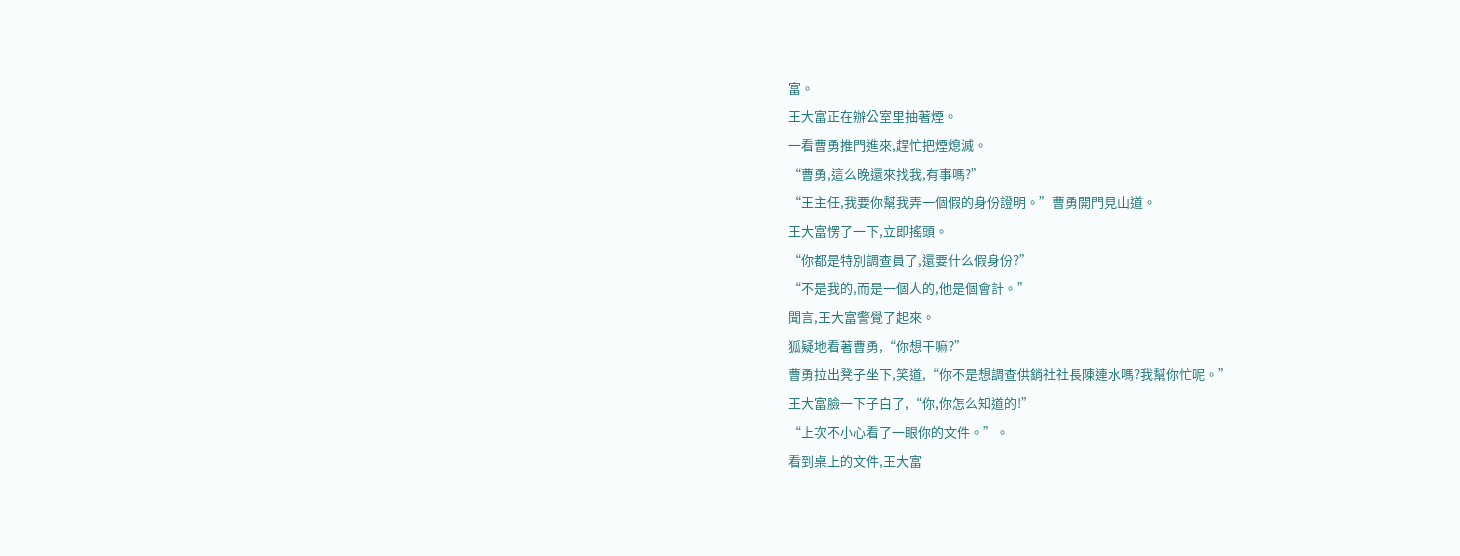富。
王大富正在辦公室里抽著煙。
一看曹勇推門進來,趕忙把煙熄滅。
“曹勇,這么晚還來找我,有事嗎?”
“王主任,我要你幫我弄一個假的身份證明。”曹勇開門見山道。
王大富愣了一下,立即搖頭。
“你都是特別調查員了,還要什么假身份?”
“不是我的,而是一個人的,他是個會計。”
聞言,王大富警覺了起來。
狐疑地看著曹勇,“你想干嘛?”
曹勇拉出凳子坐下,笑道,“你不是想調查供銷社社長陳連水嗎?我幫你忙呢。”
王大富臉一下子白了,“你,你怎么知道的!”
“上次不小心看了一眼你的文件。”。
看到桌上的文件,王大富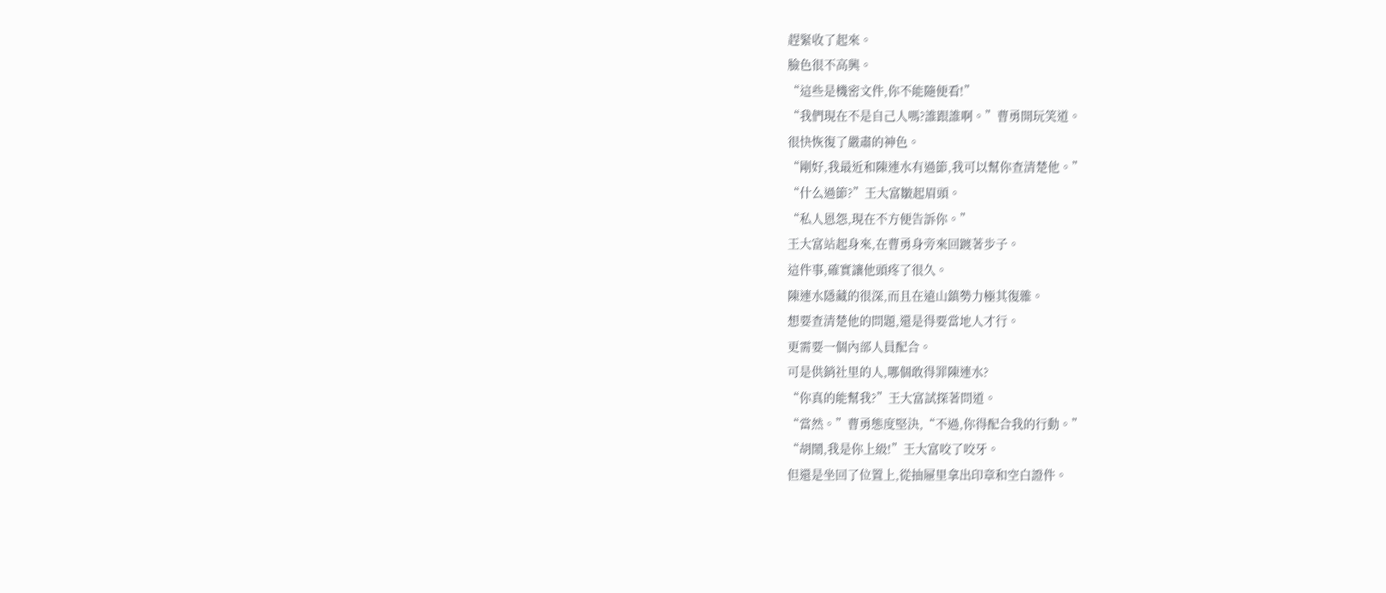趕緊收了起來。
臉色很不高興。
“這些是機密文件,你不能隨便看!”
“我們現在不是自己人嗎?誰跟誰啊。”曹勇開玩笑道。
很快恢復了嚴肅的神色。
“剛好,我最近和陳連水有過節,我可以幫你查清楚他。”
“什么過節?”王大富皺起眉頭。
“私人恩怨,現在不方便告訴你。”
王大富站起身來,在曹勇身旁來回踱著步子。
這件事,確實讓他頭疼了很久。
陳連水隱藏的很深,而且在遠山鎮勢力極其復雜。
想要查清楚他的問題,還是得要當地人才行。
更需要一個內部人員配合。
可是供銷社里的人,哪個敢得罪陳連水?
“你真的能幫我?”王大富試探著問道。
“當然。”曹勇態度堅決,“不過,你得配合我的行動。”
“胡鬧,我是你上級!”王大富咬了咬牙。
但還是坐回了位置上,從抽屜里拿出印章和空白證件。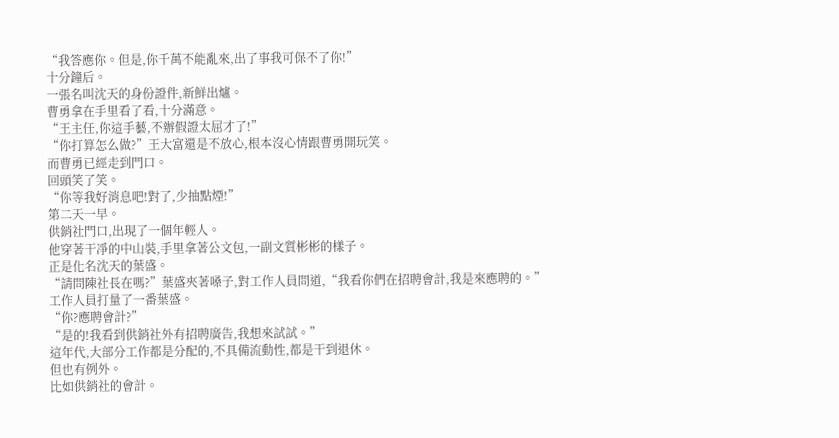“我答應你。但是,你千萬不能亂來,出了事我可保不了你!”
十分鐘后。
一張名叫沈天的身份證件,新鮮出爐。
曹勇拿在手里看了看,十分滿意。
“王主任,你這手藝,不辦假證太屈才了!”
“你打算怎么做?”王大富還是不放心,根本沒心情跟曹勇開玩笑。
而曹勇已經走到門口。
回頭笑了笑。
“你等我好消息吧!對了,少抽點煙!”
第二天一早。
供銷社門口,出現了一個年輕人。
他穿著干凈的中山裝,手里拿著公文包,一副文質彬彬的樣子。
正是化名沈天的葉盛。
“請問陳社長在嗎?”葉盛夾著嗓子,對工作人員問道,“我看你們在招聘會計,我是來應聘的。”
工作人員打量了一番葉盛。
“你?應聘會計?”
“是的!我看到供銷社外有招聘廣告,我想來試試。”
這年代,大部分工作都是分配的,不具備流動性,都是干到退休。
但也有例外。
比如供銷社的會計。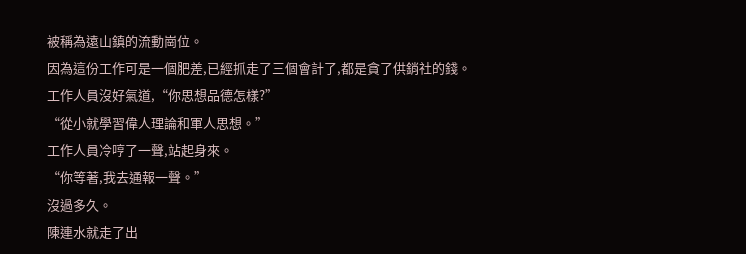被稱為遠山鎮的流動崗位。
因為這份工作可是一個肥差,已經抓走了三個會計了,都是貪了供銷社的錢。
工作人員沒好氣道,“你思想品德怎樣?”
“從小就學習偉人理論和軍人思想。”
工作人員冷哼了一聲,站起身來。
“你等著,我去通報一聲。”
沒過多久。
陳連水就走了出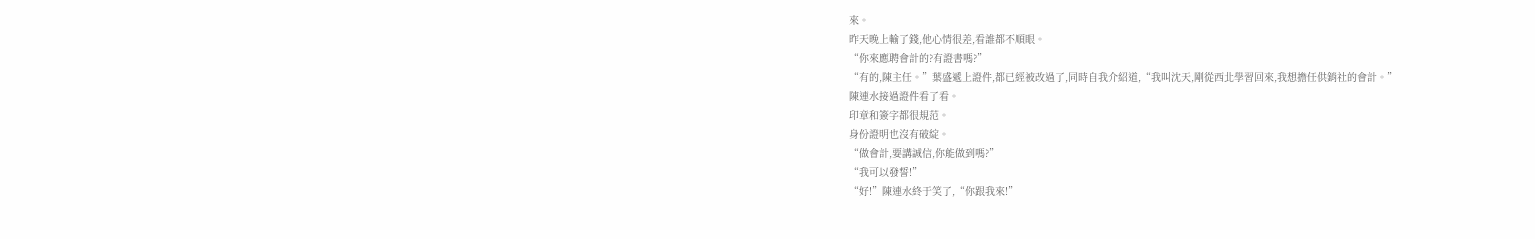來。
昨天晚上輸了錢,他心情很差,看誰都不順眼。
“你來應聘會計的?有證書嗎?”
“有的,陳主任。”葉盛遞上證件,都已經被改過了,同時自我介紹道,“我叫沈天,剛從西北學習回來,我想擔任供銷社的會計。”
陳連水接過證件看了看。
印章和簽字都很規范。
身份證明也沒有破綻。
“做會計,要講誠信,你能做到嗎?”
“我可以發誓!”
“好!”陳連水終于笑了,“你跟我來!”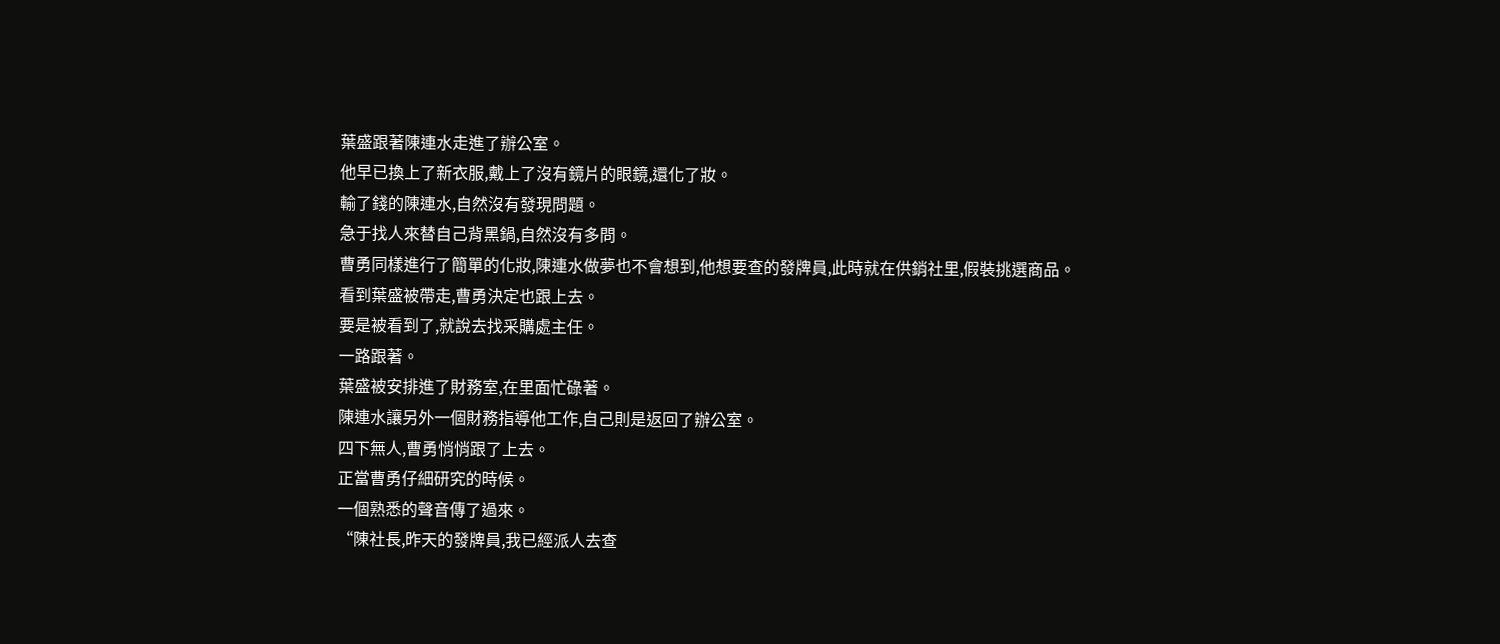葉盛跟著陳連水走進了辦公室。
他早已換上了新衣服,戴上了沒有鏡片的眼鏡,還化了妝。
輸了錢的陳連水,自然沒有發現問題。
急于找人來替自己背黑鍋,自然沒有多問。
曹勇同樣進行了簡單的化妝,陳連水做夢也不會想到,他想要查的發牌員,此時就在供銷社里,假裝挑選商品。
看到葉盛被帶走,曹勇決定也跟上去。
要是被看到了,就說去找采購處主任。
一路跟著。
葉盛被安排進了財務室,在里面忙碌著。
陳連水讓另外一個財務指導他工作,自己則是返回了辦公室。
四下無人,曹勇悄悄跟了上去。
正當曹勇仔細研究的時候。
一個熟悉的聲音傳了過來。
“陳社長,昨天的發牌員,我已經派人去查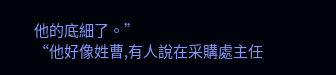他的底細了。”
“他好像姓曹,有人說在采購處主任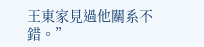王東家見過他關系不錯。”